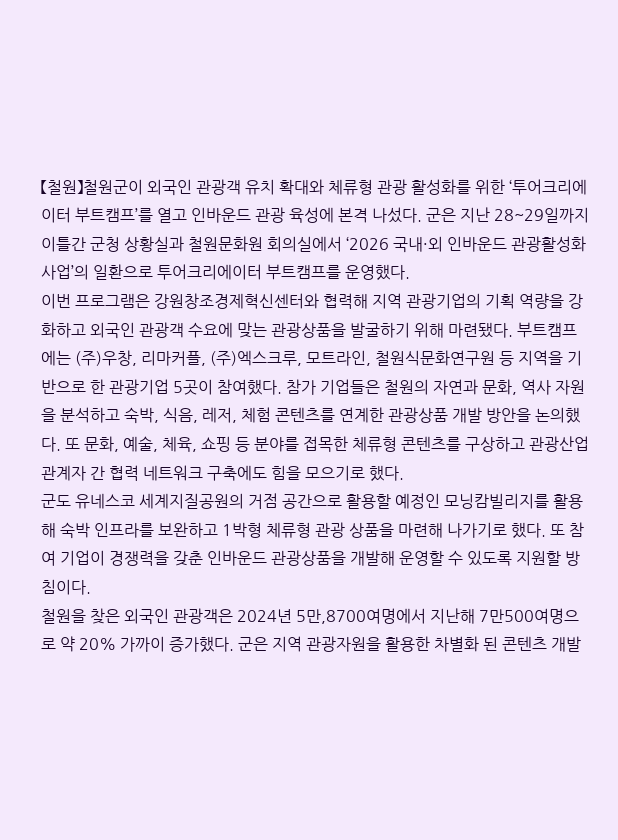【철원】철원군이 외국인 관광객 유치 확대와 체류형 관광 활성화를 위한 ‘투어크리에이터 부트캠프’를 열고 인바운드 관광 육성에 본격 나섰다. 군은 지난 28~29일까지 이틀간 군청 상황실과 철원문화원 회의실에서 ‘2026 국내·외 인바운드 관광활성화 사업’의 일환으로 투어크리에이터 부트캠프를 운영했다.
이번 프로그램은 강원창조경제혁신센터와 협력해 지역 관광기업의 기획 역량을 강화하고 외국인 관광객 수요에 맞는 관광상품을 발굴하기 위해 마련됐다. 부트캠프에는 (주)우창, 리마커플, (주)엑스크루, 모트라인, 철원식문화연구원 등 지역을 기반으로 한 관광기업 5곳이 참여했다. 참가 기업들은 철원의 자연과 문화, 역사 자원을 분석하고 숙박, 식음, 레저, 체험 콘텐츠를 연계한 관광상품 개발 방안을 논의했다. 또 문화, 예술, 체육, 쇼핑 등 분야를 접목한 체류형 콘텐츠를 구상하고 관광산업 관계자 간 협력 네트워크 구축에도 힘을 모으기로 했다.
군도 유네스코 세계지질공원의 거점 공간으로 활용할 예정인 모닝캄빌리지를 활용해 숙박 인프라를 보완하고 1박형 체류형 관광 상품을 마련해 나가기로 했다. 또 참여 기업이 경쟁력을 갖춘 인바운드 관광상품을 개발해 운영할 수 있도록 지원할 방침이다.
철원을 찾은 외국인 관광객은 2024년 5만,8700여명에서 지난해 7만500여명으로 약 20% 가까이 증가했다. 군은 지역 관광자원을 활용한 차별화 된 콘텐츠 개발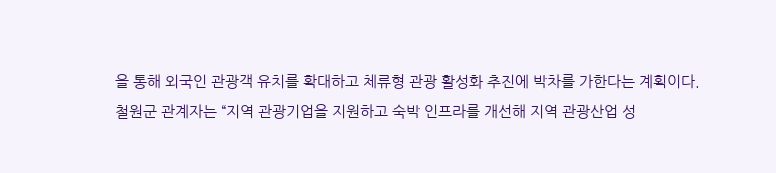을 통해 외국인 관광객 유치를 확대하고 체류형 관광 활성화 추진에 박차를 가한다는 계획이다.
철원군 관계자는 “지역 관광기업을 지원하고 숙박 인프라를 개선해 지역 관광산업 성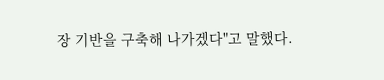장 기반을 구축해 나가겠다"고 말했다.